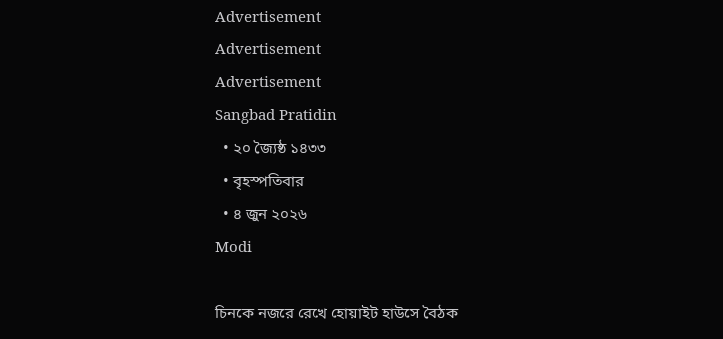Advertisement
Advertisement
Advertisement
Sangbad Pratidin
  • ২০ জ্যৈষ্ঠ ১৪৩৩
  • বৃহস্পতিবার
  • ৪ জুন ২০২৬
Modi

চিনকে নজরে রেখে হোয়াইট হাউসে বৈঠক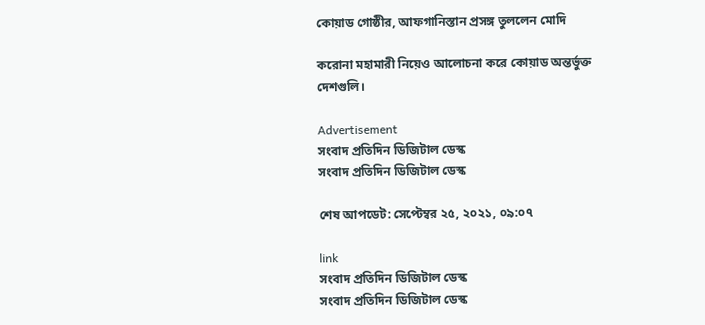কোয়াড গোষ্ঠীর, আফগানিস্তান প্রসঙ্গ তুললেন মোদি

করোনা মহামারী নিয়েও আলোচনা করে কোয়াড অন্তর্ভুক্ত দেশগুলি।

Advertisement
সংবাদ প্রতিদিন ডিজিটাল ডেস্ক
সংবাদ প্রতিদিন ডিজিটাল ডেস্ক

শেষ আপডেট: সেপ্টেম্বর ২৫, ২০২১, ০৯:০৭

link
সংবাদ প্রতিদিন ডিজিটাল ডেস্ক
সংবাদ প্রতিদিন ডিজিটাল ডেস্ক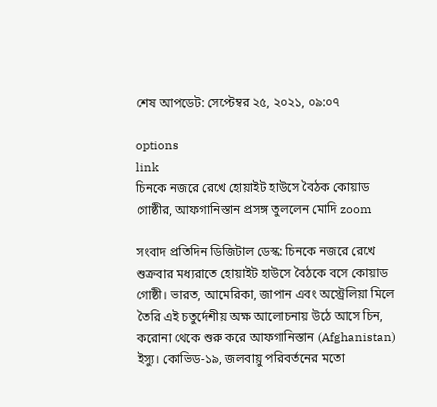শেষ আপডেট: সেপ্টেম্বর ২৫, ২০২১, ০৯:০৭

options
link
চিনকে নজরে রেখে হোয়াইট হাউসে বৈঠক কোয়াড গোষ্ঠীর, আফগানিস্তান প্রসঙ্গ তুললেন মোদি zoom

সংবাদ প্রতিদিন ডিজিটাল ডেস্ক: চিনকে নজরে রেখে শুক্রবার মধ্যরাতে হোয়াইট হাউসে বৈঠকে বসে কোয়াড গোষ্ঠী। ভারত, আমেরিকা, জাপান এবং অস্ট্রেলিয়া মিলে তৈরি এই চতুর্দেশীয় অক্ষ আলোচনায় উঠে আসে চিন, করোনা থেকে শুরু করে আফগানিস্তান (Afghanistan) ইস্যু। কোভিড-১৯, জলবায়ু পরিবর্তনের মতো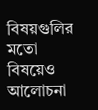বিষয়গুলির মতো বিষয়েও আলোচনা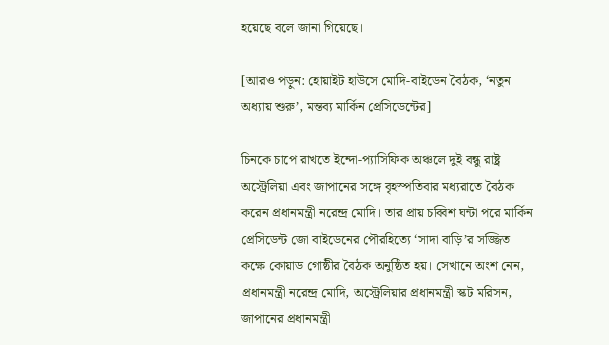হয়েছে বলে জানা গিয়েছে।

[আরও পড়ুন: হোয়াইট হাউসে মোদি-বাইডেন বৈঠক, ‘নতুন অধ্যায় শুরু’, মন্তব্য মার্কিন প্রেসিডেন্টের]

চিনকে চাপে রাখতে ইন্দো-প্যাসিফিক অঞ্চলে দুই বন্ধু রাষ্ট্র অস্ট্রেলিয়া এবং জাপানের সঙ্গে বৃহস্পতিবার মধ্যরাতে বৈঠক করেন প্রধানমন্ত্রী নরেন্দ্র মোদি। তার প্রায় চব্বিশ ঘন্টা পরে মার্কিন প্রেসিডেন্ট জো বাইডেনের পৌরহিত্যে ‘সাদা বাড়ি’র সজ্জিত কক্ষে কোয়াড গোষ্ঠীর বৈঠক অনুষ্ঠিত হয়। সেখানে অংশ নেন, প্রধানমন্ত্রী নরেন্দ্র মোদি, অস্ট্রেলিয়ার প্রধানমন্ত্রী স্কট মরিসন, জাপানের প্রধানমন্ত্রী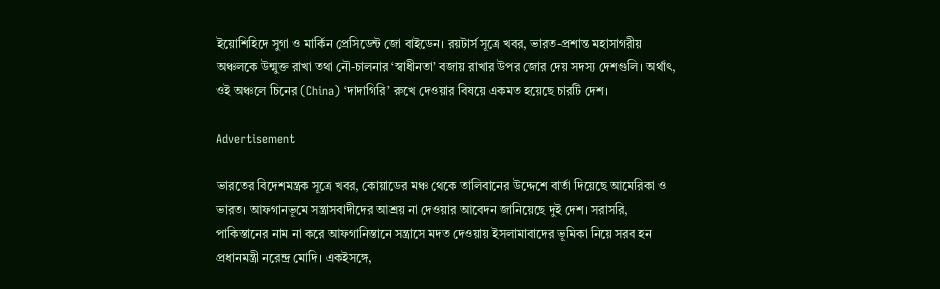ইয়োশিহিদে সুগা ও মার্কিন প্রেসিডেন্ট জো বাইডেন। রয়টার্স সূত্রে খবর, ভারত-প্রশান্ত মহাসাগরীয় অঞ্চলকে উন্মুক্ত রাখা তথা নৌ-চালনার ‘স্বাধীনতা’ বজায় রাখার উপর জোর দেয় সদস্য দেশগুলি। অর্থাৎ, ওই অঞ্চলে চিনের (China) ‘দাদাগিরি’ রুখে দেওয়ার বিষয়ে একমত হয়েছে চারটি দেশ।

Advertisement

ভারতের বিদেশমন্ত্রক সূত্রে খবর, কোয়াডের মঞ্চ থেকে তালিবানের উদ্দেশে বার্তা দিয়েছে আমেরিকা ও ভারত। আফগানভূমে সন্ত্রাসবাদীদের আশ্রয় না দেওয়ার আবেদন জানিয়েছে দুই দেশ। সরাসরি, পাকিস্তানের নাম না করে আফগানিস্তানে সন্ত্রাসে মদত দেওয়ায় ইসলামাবাদের ভূমিকা নিয়ে সরব হন প্রধানমন্ত্রী নরেন্দ্র মোদি। একইসঙ্গে,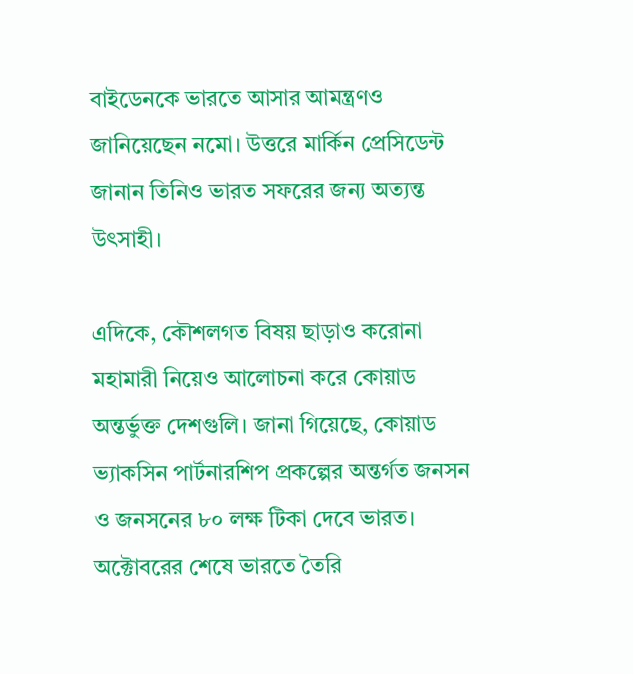বাইডেনকে ভারতে আসার আমন্ত্রণও জানিয়েছেন নমো। উত্তরে মার্কিন প্রেসিডেন্ট জানান তিনিও ভারত সফরের জন্য অত্যন্ত উৎসাহী।

এদিকে, কৌশলগত বিষয় ছাড়াও করোনা মহামারী নিয়েও আলোচনা করে কোয়াড অন্তর্ভুক্ত দেশগুলি। জানা গিয়েছে, কোয়াড ভ্যাকসিন পার্টনারশিপ প্রকল্পের অন্তর্গত জনসন ও জনসনের ৮০ লক্ষ টিকা দেবে ভারত। অক্টোবরের শেষে ভারতে তৈরি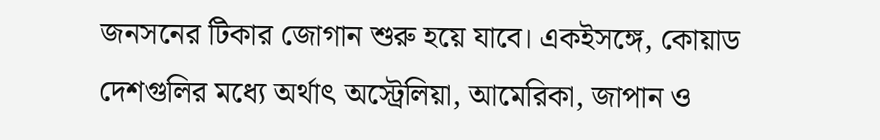জনসনের টিকার জোগান শুরু হয়ে যাবে। একইসঙ্গে, কোয়াড দেশগুলির মধ্যে অর্থাৎ অস্ট্রেলিয়া, আমেরিকা, জাপান ও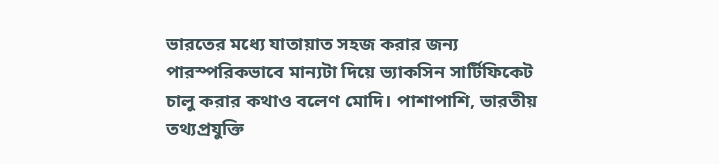ভারতের মধ্যে যাতায়াত সহজ করার জন্য পারস্পরিকভাবে মান্যটা দিয়ে ভ্যাকসিন সার্টিফিকেট চালু করার কথাও বলেণ মোদি। পাশাপাশি, ভারতীয় তথ্যপ্রযুক্তি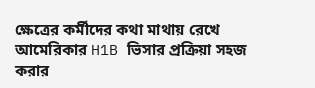ক্ষেত্রের কর্মীদের কথা মাথায় রেখে আমেরিকার H1B ভিসার প্রক্রিয়া সহজ করার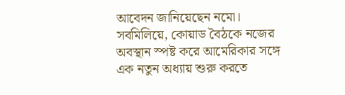আবেদন জানিয়েছেন নমো। সবমিলিয়ে, কোয়াড বৈঠকে নজের অবস্থান স্পষ্ট করে আমেরিকার সঙ্গে এক নতুন অধ্যায় শুরু করতে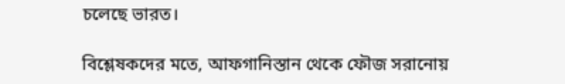চলেছে ভারত।

বিশ্লেষকদের মতে, আফগানিস্তান থেকে ফৌজ সরানোয়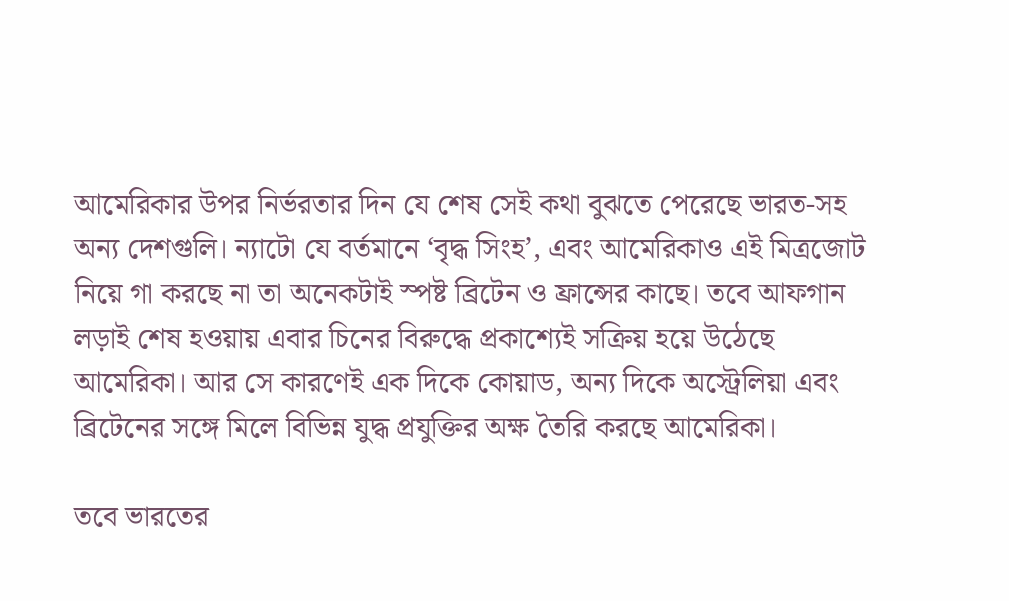আমেরিকার উপর নির্ভরতার দিন যে শেষ সেই কথা বুঝতে পেরেছে ভারত-সহ অন্য দেশগুলি। ন্যাটো যে বর্তমানে ‘বৃদ্ধ সিংহ’, এবং আমেরিকাও এই মিত্রজোট নিয়ে গা করছে না তা অনেকটাই স্পষ্ট ব্রিটেন ও ফ্রান্সের কাছে। তবে আফগান লড়াই শেষ হওয়ায় এবার চিনের বিরুদ্ধে প্রকাশ্যেই সক্রিয় হয়ে উঠেছে আমেরিকা। আর সে কারণেই এক দিকে কোয়াড, অন্য দিকে অস্ট্রেলিয়া এবং ব্রিটেনের সঙ্গে মিলে বিভিন্ন যুদ্ধ প্রযুক্তির অক্ষ তৈরি করছে আমেরিকা।

তবে ভারতের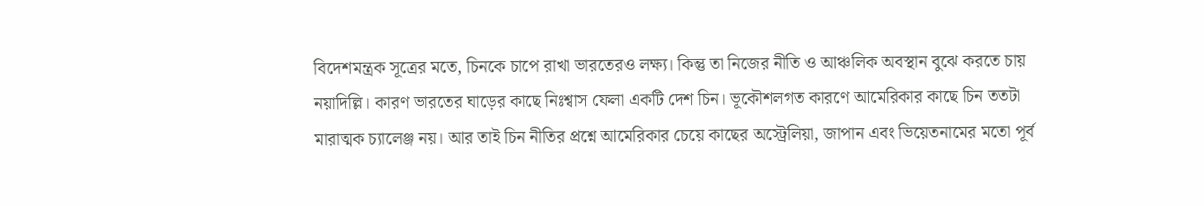বিদেশমন্ত্রক সূত্রের মতে, চিনকে চাপে রাখা ভারতেরও লক্ষ্য। কিন্তু তা নিজের নীতি ও আঞ্চলিক অবস্থান বুঝে করতে চায় নয়াদিল্লি। কারণ ভারতের ঘাড়ের কাছে নিঃশ্বাস ফেলা একটি দেশ চিন। ভূকৌশলগত কারণে আমেরিকার কাছে চিন ততটা মারাত্মক চ্যালেঞ্জ নয়। আর তাই চিন নীতির প্রশ্নে আমেরিকার চেয়ে কাছের অস্ট্রেলিয়া, জাপান এবং ভিয়েতনামের মতো পূর্ব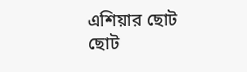এশিয়ার ছোট ছোট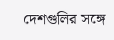দেশগুলির সঙ্গে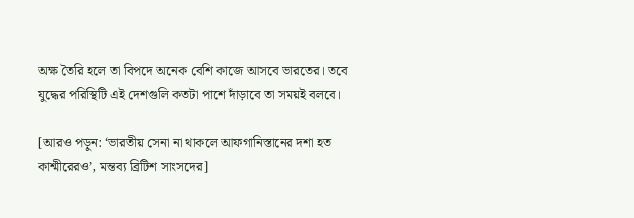অক্ষ তৈরি হলে তা বিপদে অনেক বেশি কাজে আসবে ভারতের। তবে যুদ্ধের পরিস্থিটি এই দেশগুলি কতটা পাশে দাঁড়াবে তা সময়ই বলবে।

[আরও পড়ুন: ‘ভারতীয় সেনা না থাকলে আফগানিস্তানের দশা হত কাশ্মীরেরও’, মন্তব্য ব্রিটিশ সাংসদের]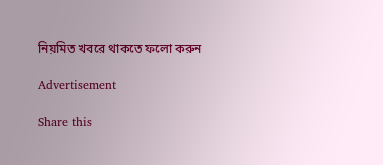নিয়মিত খবরে থাকতে ফলো করুন

Advertisement

Share this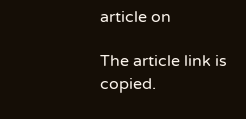article on

The article link is copied.